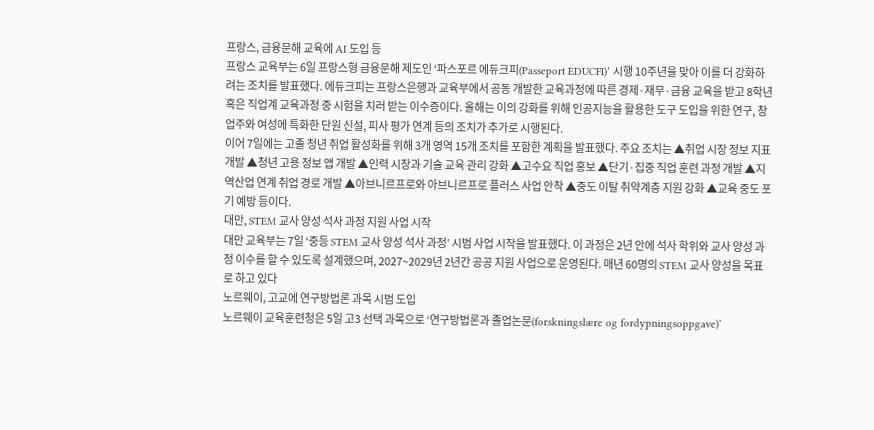프랑스, 금융문해 교육에 AI 도입 등
프랑스 교육부는 6일 프랑스형 금융문해 제도인 ‘파스포르 에듀크피(Passeport EDUCFI)’ 시행 10주년을 맞아 이를 더 강화하려는 조치를 발표했다. 에듀크피는 프랑스은행과 교육부에서 공동 개발한 교육과정에 따른 경제·재무·금융 교육을 받고 8학년 혹은 직업계 교육과정 중 시험을 치러 받는 이수증이다. 올해는 이의 강화를 위해 인공지능을 활용한 도구 도입을 위한 연구, 창업주와 여성에 특화한 단원 신설, 피사 평가 연계 등의 조치가 추가로 시행된다.
이어 7일에는 고졸 청년 취업 활성화를 위해 3개 영역 15개 조치를 포함한 계획을 발표했다. 주요 조치는 ▲취업 시장 정보 지표 개발 ▲청년 고용 정보 앱 개발 ▲인력 시장과 기술 교육 관리 강화 ▲고수요 직업 홍보 ▲단기·집중 직업 훈련 과정 개발 ▲지역산업 연계 취업 경로 개발 ▲아브니르프로와 아브니르프로 플러스 사업 안착 ▲중도 이탈 취약계층 지원 강화 ▲교육 중도 포기 예방 등이다.
대만, STEM 교사 양성 석사 과정 지원 사업 시작
대만 교육부는 7일 ‘중등 STEM 교사 양성 석사 과정’ 시범 사업 시작을 발표했다. 이 과정은 2년 안에 석사 학위와 교사 양성 과정 이수를 할 수 있도록 설계했으며, 2027~2029년 2년간 공공 지원 사업으로 운영된다. 매년 60명의 STEM 교사 양성을 목표로 하고 있다
노르웨이, 고교에 연구방법론 과목 시범 도입
노르웨이 교육훈련청은 5일 고3 선택 과목으로 ‘연구방법론과 졸업논문(forskningslære og fordypningsoppgave)’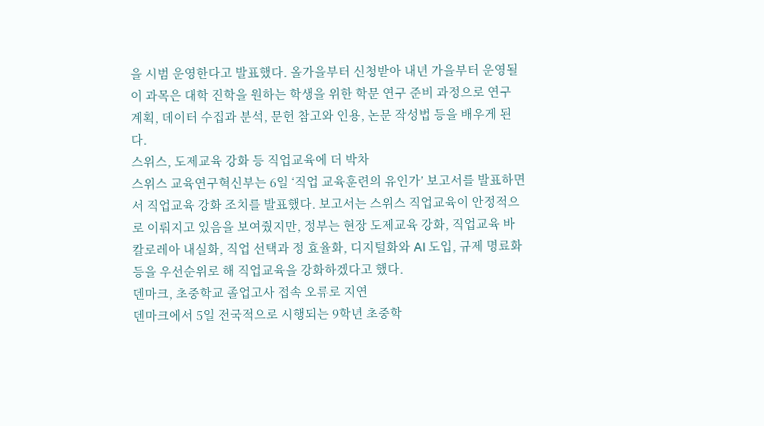을 시범 운영한다고 발표했다. 올가을부터 신청받아 내년 가을부터 운영될 이 과목은 대학 진학을 원하는 학생을 위한 학문 연구 준비 과정으로 연구 계획, 데이터 수집과 분석, 문헌 참고와 인용, 논문 작성법 등을 배우게 된다.
스위스, 도제교육 강화 등 직업교육에 더 박차
스위스 교육연구혁신부는 6일 ‘직업 교육훈련의 유인가’ 보고서를 발표하면서 직업교육 강화 조치를 발표했다. 보고서는 스위스 직업교육이 안정적으로 이뤄지고 있음을 보여줬지만, 정부는 현장 도제교육 강화, 직업교육 바칼로레아 내실화, 직업 선택과 정 효율화, 디지털화와 AI 도입, 규제 명료화 등을 우선순위로 해 직업교육을 강화하겠다고 했다.
덴마크, 초중학교 졸업고사 접속 오류로 지연
덴마크에서 5일 전국적으로 시행되는 9학년 초중학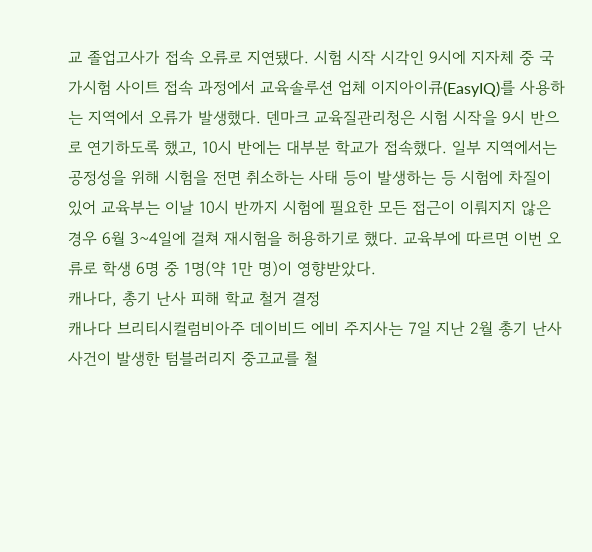교 졸업고사가 접속 오류로 지연됐다. 시험 시작 시각인 9시에 지자체 중 국가시험 사이트 접속 과정에서 교육솔루션 업체 이지아이큐(EasyIQ)를 사용하는 지역에서 오류가 발생했다. 덴마크 교육질관리청은 시험 시작을 9시 반으로 연기하도록 했고, 10시 반에는 대부분 학교가 접속했다. 일부 지역에서는 공정성을 위해 시험을 전면 취소하는 사태 등이 발생하는 등 시험에 차질이 있어 교육부는 이날 10시 반까지 시험에 필요한 모든 접근이 이뤄지지 않은 경우 6월 3~4일에 걸쳐 재시험을 허용하기로 했다. 교육부에 따르면 이번 오류로 학생 6명 중 1명(약 1만 명)이 영향받았다.
캐나다, 총기 난사 피해 학교 철거 결정
캐나다 브리티시컬럼비아주 데이비드 에비 주지사는 7일 지난 2월 총기 난사 사건이 발생한 텀블러리지 중고교를 철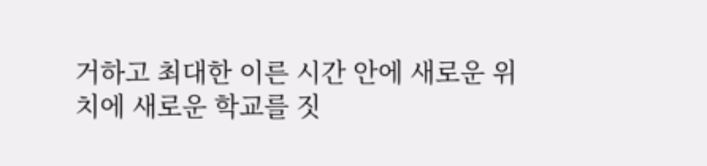거하고 최대한 이른 시간 안에 새로운 위치에 새로운 학교를 짓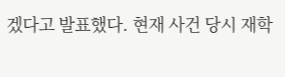겠다고 발표했다. 현재 사건 당시 재학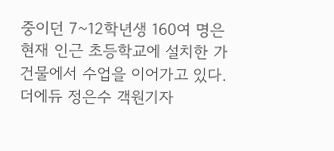중이던 7~12학년생 160여 명은 현재 인근 초등학교에 설치한 가건물에서 수업을 이어가고 있다.
더에듀 정은수 객원기자